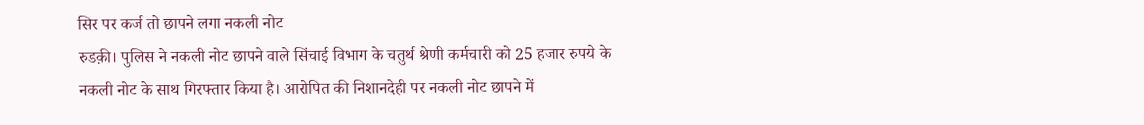सिर पर कर्ज तो छापने लगा नकली नोट
रुडक़ी। पुलिस ने नकली नोट छापने वाले सिंचाई विभाग के चतुर्थ श्रेणी कर्मचारी को 25 हजार रुपये के नकली नोट के साथ गिरफ्तार किया है। आरोपित की निशानदेही पर नकली नोट छापने में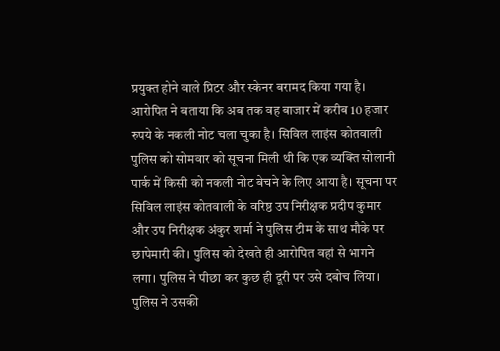प्रयुक्त होने वाले प्रिटर और स्केनर बरामद किया गया है। आरोपित ने बताया कि अब तक वह बाजार में करीब 10 हजार रुपये के नकली नोट चला चुका है। सिविल लाइंस कोतवाली पुलिस को सोमवार को सूचना मिली थी कि एक व्यक्ति सोलानी पार्क में किसी को नकली नोट बेचने के लिए आया है। सूचना पर सिविल लाइंस कोतवाली के वरिष्ठ उप निरीक्षक प्रदीप कुमार और उप निरीक्षक अंकुर शर्मा ने पुलिस टीम के साथ मौके पर छापेमारी की। पुलिस को देखते ही आरोपित वहां से भागने लगा। पुलिस ने पीछा कर कुछ ही दूरी पर उसे दबोच लिया। पुलिस ने उसकी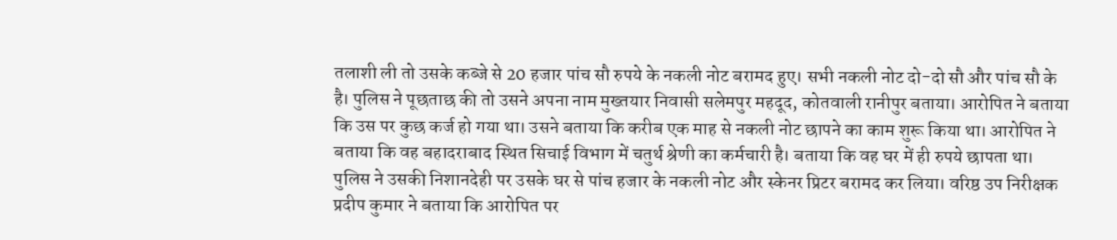तलाशी ली तो उसके कब्जे से 20 हजार पांच सौ रुपये के नकली नोट बरामद हुए। सभी नकली नोट दो-दो सौ और पांच सौ के है। पुलिस ने पूछताछ की तो उसने अपना नाम मुख्तयार निवासी सलेमपुर महदूद, कोतवाली रानीपुर बताया। आरोपित ने बताया कि उस पर कुछ कर्ज हो गया था। उसने बताया कि करीब एक माह से नकली नोट छापने का काम शुरू किया था। आरोपित ने बताया कि वह बहादराबाद स्थित सिचाई विभाग में चतुर्थ श्रेणी का कर्मचारी है। बताया कि वह घर में ही रुपये छापता था। पुलिस ने उसकी निशानदेही पर उसके घर से पांच हजार के नकली नोट और स्केनर प्रिटर बरामद कर लिया। वरिष्ठ उप निरीक्षक प्रदीप कुमार ने बताया कि आरोपित पर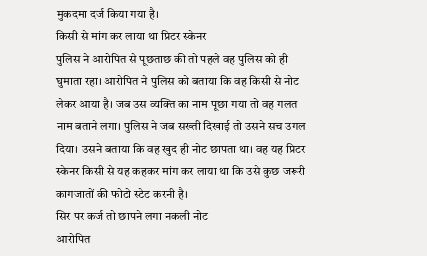मुकदमा दर्ज किया गया है।
किसी से मांग कर लाया था प्रिटर स्केनर
पुलिस ने आरोपित से पूछताछ की तो पहले वह पुलिस को ही घुमाता रहा। आरोपित ने पुलिस को बताया कि वह किसी से नोट लेकर आया है। जब उस व्यक्ति का नाम पूछा गया तो वह गलत नाम बताने लगा। पुलिस ने जब सख्ती दिखाई तो उसने सच उगल दिया। उसने बताया कि वह खुद ही नोट छापता था। वह यह प्रिटर स्केनर किसी से यह कहकर मांग कर लाया था कि उसे कुछ जरूरी कागजातों की फोटो स्टेट करनी है।
सिर पर कर्ज तो छापने लगा नकली नोट
आरोपित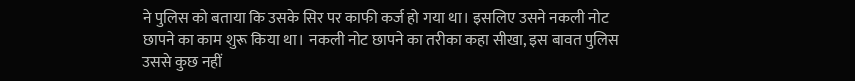ने पुलिस को बताया कि उसके सिर पर काफी कर्ज हो गया था। इसलिए उसने नकली नोट छापने का काम शुरू किया था। नकली नोट छापने का तरीका कहा सीखा, इस बावत पुलिस उससे कुछ नहीं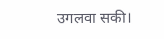उगलवा सकी।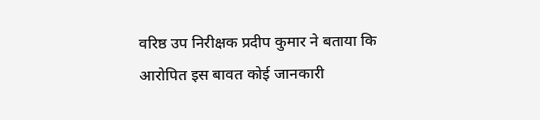वरिष्ठ उप निरीक्षक प्रदीप कुमार ने बताया कि आरोपित इस बावत कोई जानकारी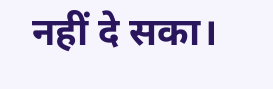नहीं दे सका।